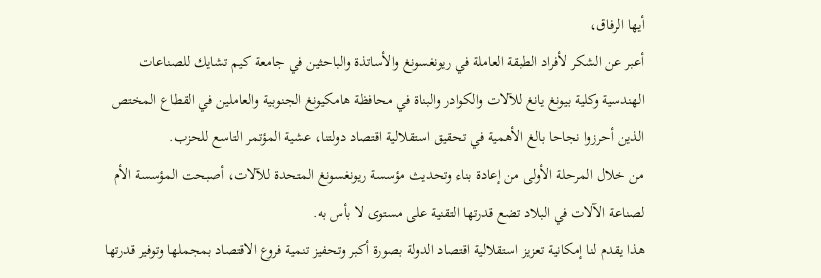أيها الرفاق،
أعبر عن الشكر لأفراد الطبقة العاملة في ريونغسونغ والأساتذة والباحثين في جامعة كيم تشايك للصناعات الهندسية وكلية بيونغ يانغ للآلات والكوادر والبناة في محافظة هامكيونغ الجنوبية والعاملين في القطاع المختص الذين أحرزوا نجاحا بالغ الأهمية في تحقيق استقلالية اقتصاد دولتنا، عشية المؤتمر التاسع للحزب.
من خلال المرحلة الأولى من إعادة بناء وتحديث مؤسسة ريونغسونغ المتحدة للآلات، أصبحت المؤسسة الأم لصناعة الآلات في البلاد تضع قدرتها التقنية على مستوى لا بأس به.
هذا يقدم لنا إمكانية تعزيز استقلالية اقتصاد الدولة بصورة أكبر وتحفيز تنمية فروع الاقتصاد بمجملها وتوفير قدرتها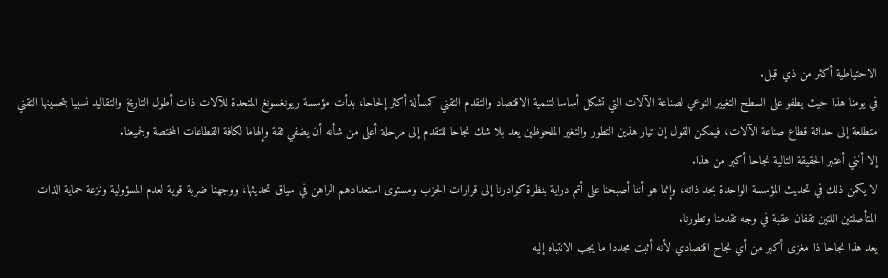الاحتياطية أكثر من ذي قبل.
في يومنا هذا حيث يطفو على السطح التغيير النوعي لصناعة الآلات التي تشكل أساسا لتنمية الاقتصاد والتقدم التقني كمسألة أكثر إلحاحا، بدأت مؤسسة ريونغسونغ المتحدة للآلات ذات أطول التاريخ والتقاليد نسبيا بتحسينها التقني متطلعة إلى حداثة قطاع صناعة الآلات، فيمكن القول إن تيار هذين التطور والتغير الملحوظين يعد بلا شك نجاحا للتقدم إلى مرحلة أعلى من شأنه أن يضفي ثقة وإلهاما لكافة القطاعات المختصة ولجميعنا.
إلا أنني أعتبر الحقيقة التالية نجاحا أكبر من هذا.
لا يكمن ذلك في تحديث المؤسسة الواحدة بحد ذاته، وإنما هو أننا أصبحنا على أتم دراية بنظرة كوادرنا إلى قرارات الحزب ومستوى استعدادهم الراهن في سياق تحديثها، ووجهنا ضربة قوية لعدم المسؤولية ونزعة حماية الذات المتأصلتين اللتين تقفان عقبة في وجه تقدمنا وتطورنا.
يعد هذا نجاحا ذا مغزى أكبر من أي نجاح اقتصادي لأنه أثبت مجددا ما يجب الانتباه إليه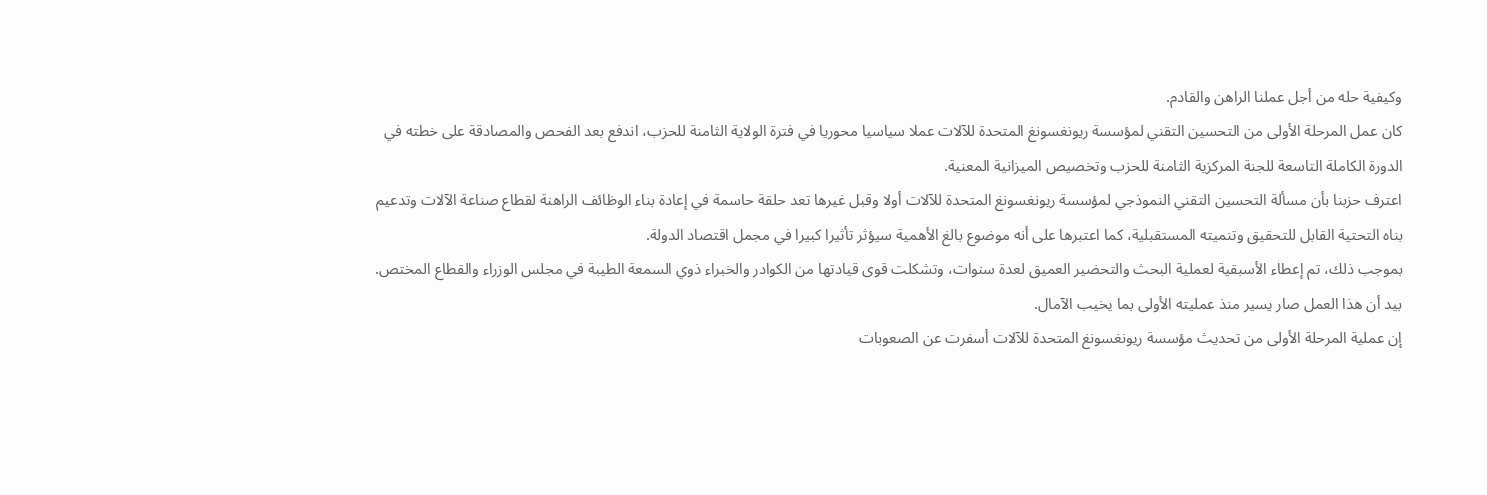وكيفية حله من أجل عملنا الراهن والقادم.
كان عمل المرحلة الأولى من التحسين التقني لمؤسسة ريونغسونغ المتحدة للآلات عملا سياسيا محوريا في فترة الولاية الثامنة للحزب، اندفع بعد الفحص والمصادقة على خطته في الدورة الكاملة التاسعة للجنة المركزية الثامنة للحزب وتخصيص الميزانية المعنية.
اعترف حزبنا بأن مسألة التحسين التقني النموذجي لمؤسسة ريونغسونغ المتحدة للآلات أولا وقبل غيرها تعد حلقة حاسمة في إعادة بناء الوظائف الراهنة لقطاع صناعة الآلات وتدعيم بناه التحتية القابل للتحقيق وتنميته المستقبلية، كما اعتبرها على أنه موضوع بالغ الأهمية سيؤثر تأثيرا كبيرا في مجمل اقتصاد الدولة.
بموجب ذلك، تم إعطاء الأسبقية لعملية البحث والتحضير العميق لعدة سنوات، وتشكلت قوى قيادتها من الكوادر والخبراء ذوي السمعة الطيبة في مجلس الوزراء والقطاع المختص.
بيد أن هذا العمل صار يسير منذ عمليته الأولى بما يخيب الآمال.
إن عملية المرحلة الأولى من تحديث مؤسسة ريونغسونغ المتحدة للآلات أسفرت عن الصعوبات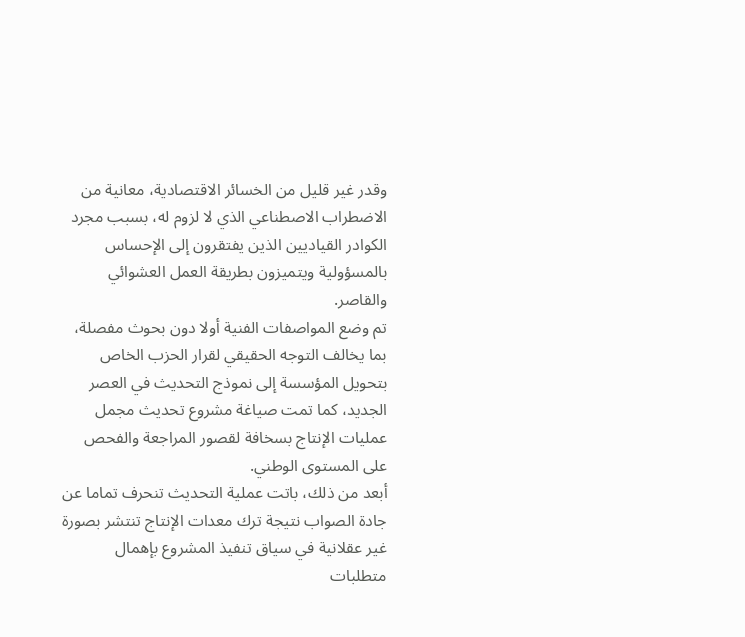وقدر غير قليل من الخسائر الاقتصادية، معانية من الاضطراب الاصطناعي الذي لا لزوم له، بسبب مجرد الكوادر القياديين الذين يفتقرون إلى الإحساس بالمسؤولية ويتميزون بطريقة العمل العشوائي والقاصر.
تم وضع المواصفات الفنية أولا دون بحوث مفصلة، بما يخالف التوجه الحقيقي لقرار الحزب الخاص بتحويل المؤسسة إلى نموذج التحديث في العصر الجديد، كما تمت صياغة مشروع تحديث مجمل عمليات الإنتاج بسخافة لقصور المراجعة والفحص على المستوى الوطني.
أبعد من ذلك، باتت عملية التحديث تنحرف تماما عن جادة الصواب نتيجة ترك معدات الإنتاج تنتشر بصورة غير عقلانية في سياق تنفيذ المشروع بإهمال متطلبات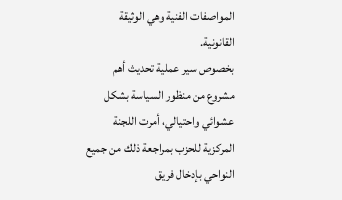المواصفات الفنية وهي الوثيقة القانونية.
بخصوص سير عملية تحديث أهم مشروع من منظور السياسة بشكل عشوائي واحتيالي، أمرت اللجنة المركزية للحزب بمراجعة ذلك من جميع النواحي بإدخال فريق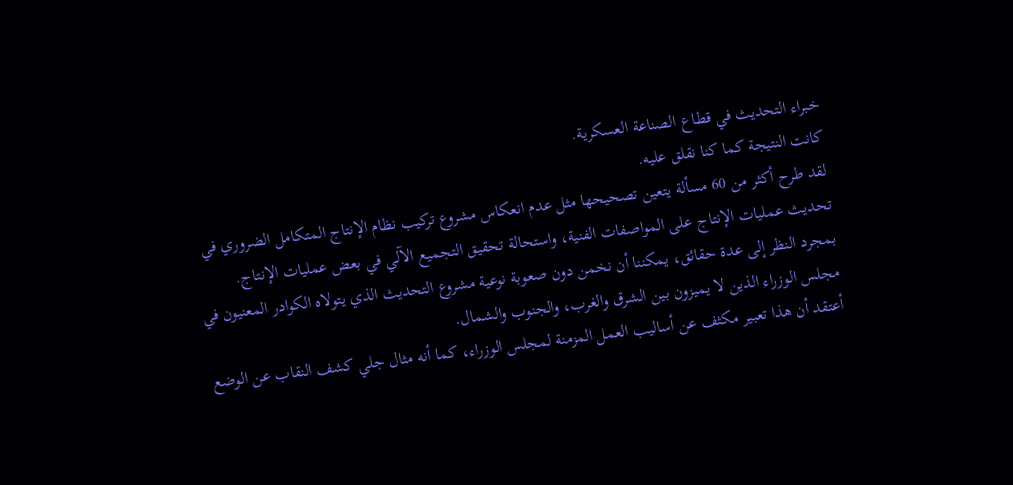خبراء التحديث في قطاع الصناعة العسكرية.
كانت النتيجة كما كنا نقلق عليه.
لقد طرح أكثر من 60 مسألة يتعين تصحيحها مثل عدم انعكاس مشروع تركيب نظام الإنتاج المتكامل الضروري في تحديث عمليات الإنتاج على المواصفات الفنية، واستحالة تحقيق التجميع الآلي في بعض عمليات الإنتاج.
بمجرد النظر إلى عدة حقائق، يمكننا أن نخمن دون صعوبة نوعية مشروع التحديث الذي يتولاه الكوادر المعنيون في مجلس الوزراء الذين لا يميزون بين الشرق والغرب، والجنوب والشمال.
أعتقد أن هذا تعبير مكثف عن أساليب العمل المزمنة لمجلس الوزراء، كما أنه مثال جلي كشف النقاب عن الوضع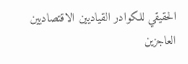الحقيقي للكوادر القياديين الاقتصاديين العاجزين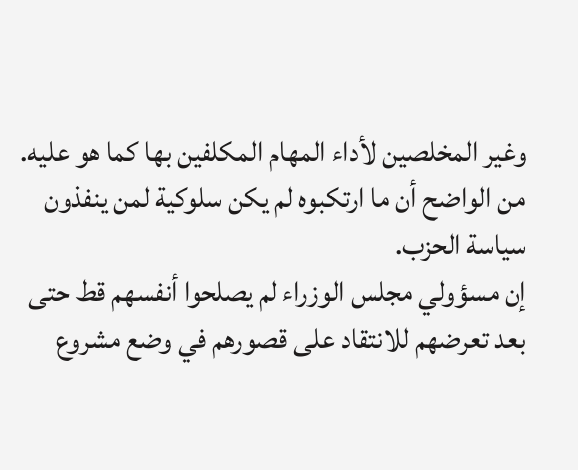وغير المخلصين لأداء المهام المكلفين بها كما هو عليه.
من الواضح أن ما ارتكبوه لم يكن سلوكية لمن ينفذون سياسة الحزب.
إن مسؤولي مجلس الوزراء لم يصلحوا أنفسهم قط حتى بعد تعرضهم للانتقاد على قصورهم في وضع مشروع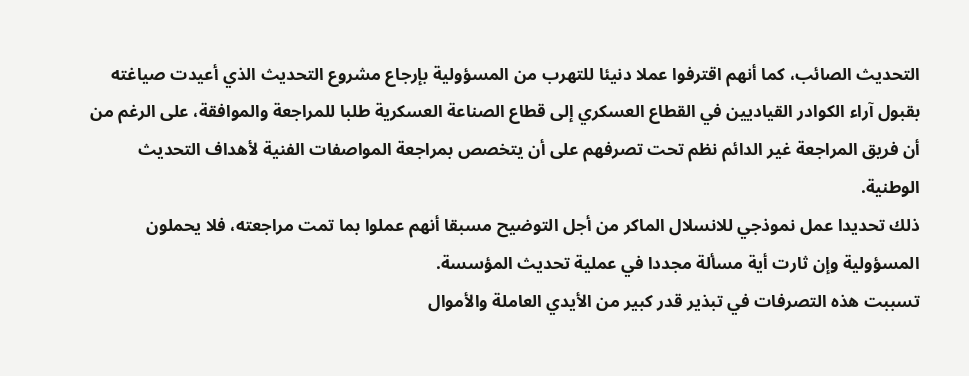التحديث الصائب، كما أنهم اقترفوا عملا دنيئا للتهرب من المسؤولية بإرجاع مشروع التحديث الذي أعيدت صياغته بقبول آراء الكوادر القياديين في القطاع العسكري إلى قطاع الصناعة العسكرية طلبا للمراجعة والموافقة، على الرغم من أن فريق المراجعة غير الدائم نظم تحت تصرفهم على أن يتخصص بمراجعة المواصفات الفنية لأهداف التحديث الوطنية.
ذلك تحديدا عمل نموذجي للانسلال الماكر من أجل التوضيح مسبقا أنهم عملوا بما تمت مراجعته، فلا يحملون المسؤولية وإن ثارت أية مسألة مجددا في عملية تحديث المؤسسة.
تسببت هذه التصرفات في تبذير قدر كبير من الأيدي العاملة والأموال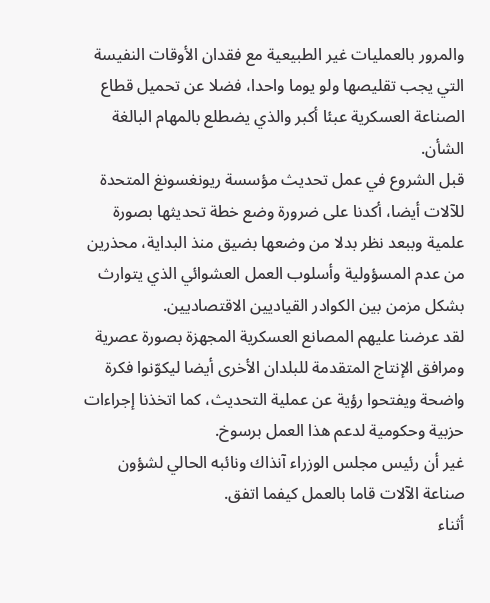والمرور بالعمليات غير الطبيعية مع فقدان الأوقات النفيسة التي يجب تقليصها ولو يوما واحدا، فضلا عن تحميل قطاع الصناعة العسكرية عبئا أكبر والذي يضطلع بالمهام البالغة الشأن.
قبل الشروع في عمل تحديث مؤسسة ريونغسونغ المتحدة للآلات أيضا، أكدنا على ضرورة وضع خطة تحديثها بصورة علمية وببعد نظر بدلا من وضعها بضيق منذ البداية، محذرين من عدم المسؤولية وأسلوب العمل العشوائي الذي يتوارث بشكل مزمن بين الكوادر القياديين الاقتصاديين.
لقد عرضنا عليهم المصانع العسكرية المجهزة بصورة عصرية ومرافق الإنتاج المتقدمة للبلدان الأخرى أيضا ليكوّنوا فكرة واضحة ويفتحوا رؤية عن عملية التحديث، كما اتخذنا إجراءات حزبية وحكومية لدعم هذا العمل برسوخ.
غير أن رئيس مجلس الوزراء آنذاك ونائبه الحالي لشؤون صناعة الآلات قاما بالعمل كيفما اتفق.
أثناء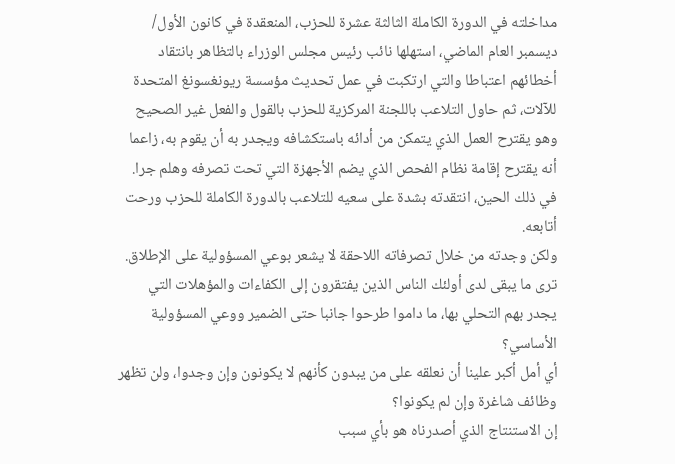مداخلته في الدورة الكاملة الثالثة عشرة للحزب، المنعقدة في كانون الأول/ ديسمبر العام الماضي، استهلها نائب رئيس مجلس الوزراء بالتظاهر بانتقاد أخطائهم اعتباطا والتي ارتكبت في عمل تحديث مؤسسة ريونغسونغ المتحدة للآلات، ثم حاول التلاعب باللجنة المركزية للحزب بالقول والفعل غير الصحيح وهو يقترح العمل الذي يتمكن من أدائه باستكشافه ويجدر به أن يقوم به، زاعما أنه يقترح إقامة نظام الفحص الذي يضم الأجهزة التي تحت تصرفه وهلم جرا.
في ذلك الحين، انتقدته بشدة على سعيه للتلاعب بالدورة الكاملة للحزب ورحت أتابعه.
ولكن وجدته من خلال تصرفاته اللاحقة لا يشعر بوعي المسؤولية على الإطلاق.
ترى ما يبقى لدى أولئك الناس الذين يفتقرون إلى الكفاءات والمؤهلات التي يجدر بهم التحلي بها، ما داموا طرحوا جانبا حتى الضمير ووعي المسؤولية الأساسي؟
أي أمل أكبر علينا أن نعلقه على من يبدون كأنهم لا يكونون وإن وجدوا، ولن تظهر وظائف شاغرة وإن لم يكونوا؟
إن الاستنتاج الذي أصدرناه هو بأي سبب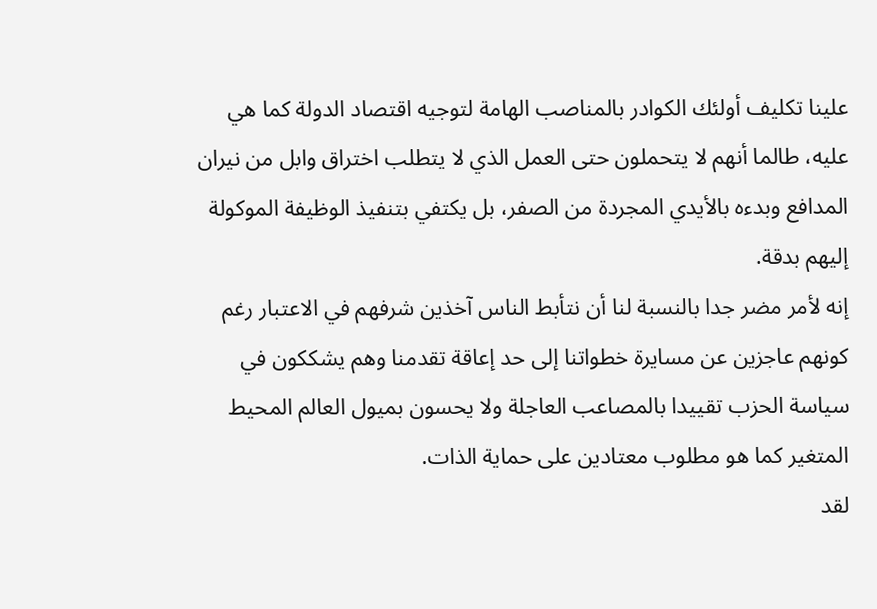علينا تكليف أولئك الكوادر بالمناصب الهامة لتوجيه اقتصاد الدولة كما هي عليه، طالما أنهم لا يتحملون حتى العمل الذي لا يتطلب اختراق وابل من نيران المدافع وبدءه بالأيدي المجردة من الصفر، بل يكتفي بتنفيذ الوظيفة الموكولة إليهم بدقة.
إنه لأمر مضر جدا بالنسبة لنا أن نتأبط الناس آخذين شرفهم في الاعتبار رغم كونهم عاجزين عن مسايرة خطواتنا إلى حد إعاقة تقدمنا وهم يشككون في سياسة الحزب تقييدا بالمصاعب العاجلة ولا يحسون بميول العالم المحيط المتغير كما هو مطلوب معتادين على حماية الذات.
لقد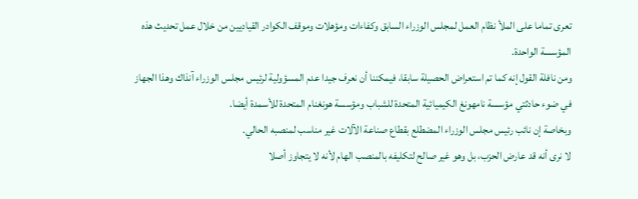تعرى تماما على الملأ نظام العمل لمجلس الوزراء السابق وكفاءات ومؤهلات وموقف الكوادر القياديين من خلال عمل تحديث هذه المؤسسة الواحدة.
ومن نافلة القول إنه كما تم استعراض الحصيلة سابقا، فيمكننا أن نعرف جيدا عدم المسؤولية لرئيس مجلس الوزراء آنذاك وهذا الجهاز في ضوء حادثتي مؤسسة نامهونغ الكيميائية المتحدة للشباب ومؤسسة هونغنام المتحدة للأسمدة أيضا.
وبخاصة إن نائب رئيس مجلس الوزراء المضطلع بقطاع صناعة الآلات غير مناسب لمنصبه الحالي.
لا نرى أنه قد عارض الحزب، بل وهو غير صالح لتكليفه بالمنصب الهام لأنه لا يتجاوز أصلا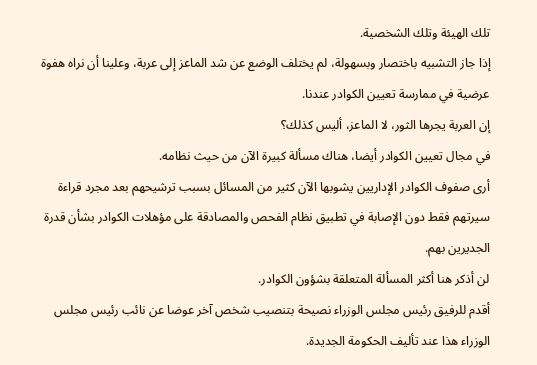تلك الهيئة وتلك الشخصية.
إذا جاز التشبيه باختصار وبسهولة، لم يختلف الوضع عن شد الماعز إلى عربة، وعلينا أن نراه هفوة عرضية في ممارسة تعيين الكوادر عندنا.
إن العربة يجرها الثور، لا الماعز، أليس كذلك؟
في مجال تعيين الكوادر أيضا، هناك مسألة كبيرة الآن من حيث نظامه.
أرى صفوف الكوادر الإداريين يشوبها الآن كثير من المسائل بسبب ترشيحهم بعد مجرد قراءة سيرتهم فقط دون الإصابة في تطبيق نظام الفحص والمصادقة على مؤهلات الكوادر بشأن قدرة الجديرين بهم.
لن أذكر هنا أكثر المسألة المتعلقة بشؤون الكوادر.
أقدم للرفيق رئيس مجلس الوزراء نصيحة بتنصيب شخص آخر عوضا عن نائب رئيس مجلس الوزراء هذا عند تأليف الحكومة الجديدة.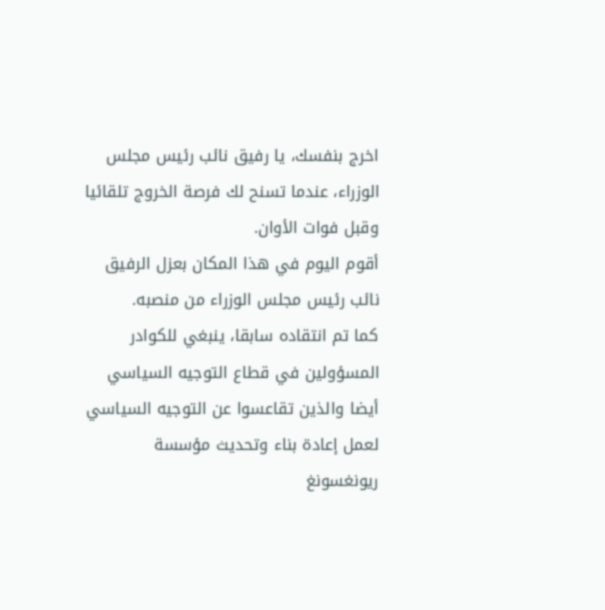اخرج بنفسك، يا رفيق نائب رئيس مجلس الوزراء، عندما تسنح لك فرصة الخروج تلقائيا وقبل فوات الأوان.
أقوم اليوم في هذا المكان بعزل الرفيق نائب رئيس مجلس الوزراء من منصبه.
كما تم انتقاده سابقا، ينبغي للكوادر المسؤولين في قطاع التوجيه السياسي أيضا والذين تقاعسوا عن التوجيه السياسي لعمل إعادة بناء وتحديث مؤسسة ريونغسونغ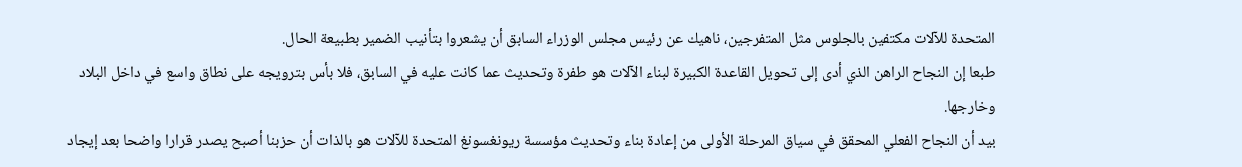المتحدة للآلات مكتفين بالجلوس مثل المتفرجين، ناهيك عن رئيس مجلس الوزراء السابق أن يشعروا بتأنيب الضمير بطبيعة الحال.
طبعا إن النجاح الراهن الذي أدى إلى تحويل القاعدة الكبيرة لبناء الآلات هو طفرة وتحديث عما كانت عليه في السابق، فلا بأس بترويجه على نطاق واسع في داخل البلاد وخارجها.
بيد أن النجاح الفعلي المحقق في سياق المرحلة الأولى من إعادة بناء وتحديث مؤسسة ريونغسونغ المتحدة للآلات هو بالذات أن حزبنا أصبح يصدر قرارا واضحا بعد إيجاد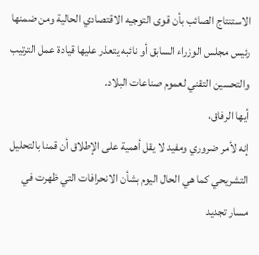الاستنتاج الصائب بأن قوى التوجيه الاقتصادي الحالية ومن ضمنها رئيس مجلس الوزراء السابق أو نائبه يتعذر عليها قيادة عمل الترتيب والتحسين التقني لعموم صناعات البلاد.
أيها الرفاق،
إنه لأمر ضروري ومفيد لا يقل أهمية على الإطلاق أن قمنا بالتحليل التشريحي كما هي الحال اليوم بشأن الانحرافات التي ظهرت في مسار تجديد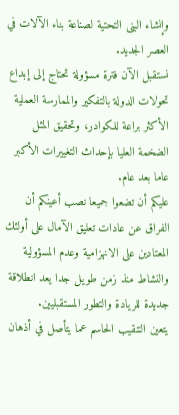وإنشاء البنى التحتية لصناعة بناء الآلات في العصر الجديد.
نستقبل الآن فترة مسؤولة تحتاج إلى إبداع تحولات الدولة بالتفكير والممارسة العملية الأكثر براعة للكوادر، وتحقيق المثل الضخمة العليا بإحداث التغييرات الأكبر عاما بعد عام.
عليكم أن تضعوا جميعا نصب أعينكم أن الفراق عن عادات تعليق الآمال على أولئك المعتادين على الانهزامية وعدم المسؤولية والنشاط منذ زمن طويل جدا يعد انطلاقة جديدة للريادة والتطور المستقبليين.
يتعين التنقيب الحاسم عما يتأصل في أذهان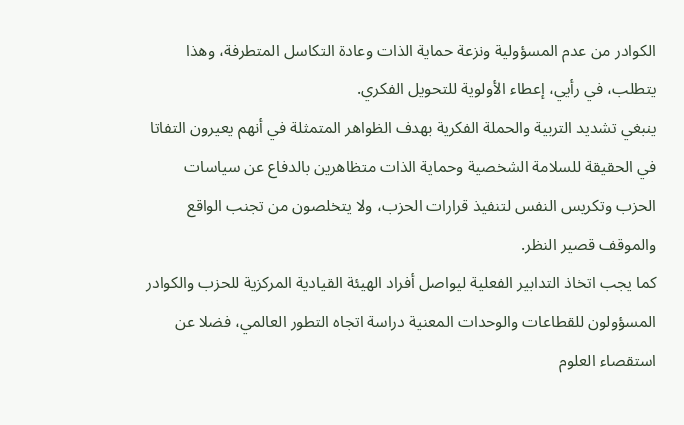الكوادر من عدم المسؤولية ونزعة حماية الذات وعادة التكاسل المتطرفة، وهذا يتطلب، في رأيي، إعطاء الأولوية للتحويل الفكري.
ينبغي تشديد التربية والحملة الفكرية بهدف الظواهر المتمثلة في أنهم يعيرون التفاتا في الحقيقة للسلامة الشخصية وحماية الذات متظاهرين بالدفاع عن سياسات الحزب وتكريس النفس لتنفيذ قرارات الحزب، ولا يتخلصون من تجنب الواقع والموقف قصير النظر.
كما يجب اتخاذ التدابير الفعلية ليواصل أفراد الهيئة القيادية المركزية للحزب والكوادر المسؤولون للقطاعات والوحدات المعنية دراسة اتجاه التطور العالمي، فضلا عن استقصاء العلوم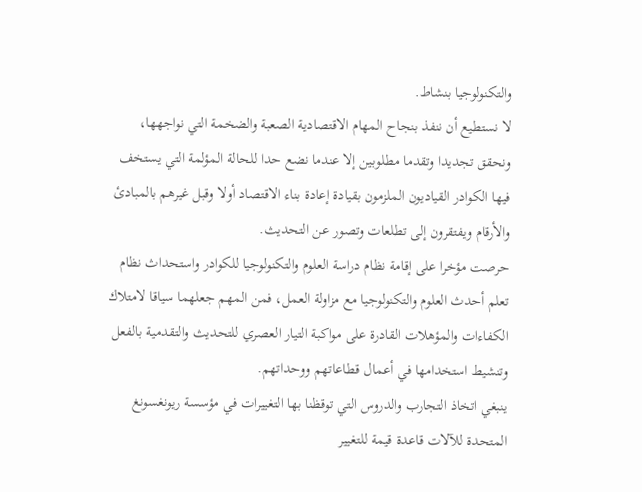والتكنولوجيا بنشاط.
لا نستطيع أن ننفذ بنجاح المهام الاقتصادية الصعبة والضخمة التي نواجهها، ونحقق تجديدا وتقدما مطلوبين إلا عندما نضع حدا للحالة المؤلمة التي يستخف فيها الكوادر القياديون الملزمون بقيادة إعادة بناء الاقتصاد أولا وقبل غيرهم بالمبادئ والأرقام ويفتقرون إلى تطلعات وتصور عن التحديث.
حرصت مؤخرا على إقامة نظام دراسة العلوم والتكنولوجيا للكوادر واستحداث نظام تعلم أحدث العلوم والتكنولوجيا مع مزاولة العمل، فمن المهم جعلهما سياقا لامتلاك الكفاءات والمؤهلات القادرة على مواكبة التيار العصري للتحديث والتقدمية بالفعل وتنشيط استخدامها في أعمال قطاعاتهم ووحداتهم.
ينبغي اتخاذ التجارب والدروس التي توقظنا بها التغييرات في مؤسسة ريونغسونغ المتحدة للآلات قاعدة قيمة للتغيير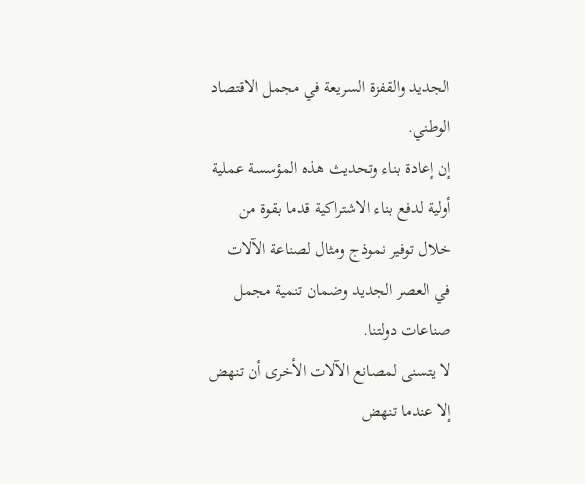الجديد والقفزة السريعة في مجمل الاقتصاد الوطني.
إن إعادة بناء وتحديث هذه المؤسسة عملية أولية لدفع بناء الاشتراكية قدما بقوة من خلال توفير نموذج ومثال لصناعة الآلات في العصر الجديد وضمان تنمية مجمل صناعات دولتنا.
لا يتسنى لمصانع الآلات الأخرى أن تنهض إلا عندما تنهض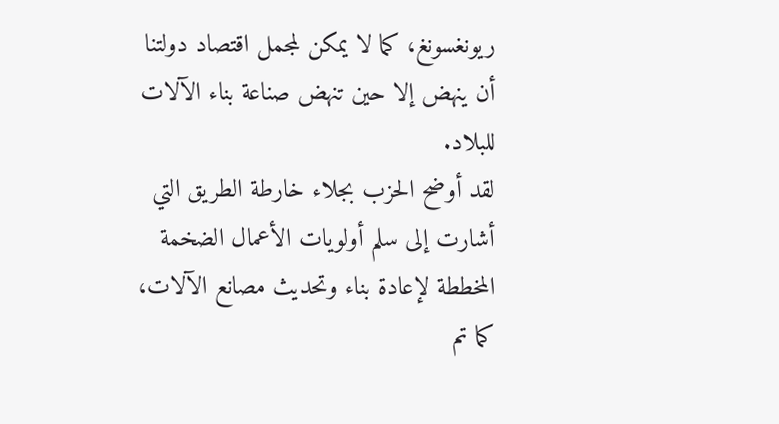ريونغسونغ، كما لا يمكن لمجمل اقتصاد دولتنا أن ينهض إلا حين تنهض صناعة بناء الآلات للبلاد.
لقد أوضح الحزب بجلاء خارطة الطريق التي أشارت إلى سلم أولويات الأعمال الضخمة المخططة لإعادة بناء وتحديث مصانع الآلات، كما تم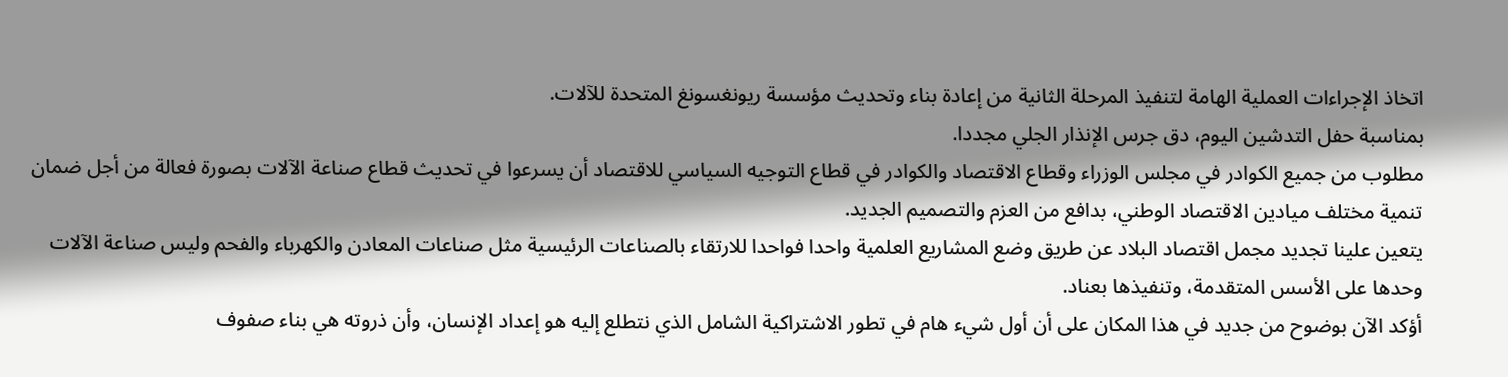اتخاذ الإجراءات العملية الهامة لتنفيذ المرحلة الثانية من إعادة بناء وتحديث مؤسسة ريونغسونغ المتحدة للآلات.
بمناسبة حفل التدشين اليوم، دق جرس الإنذار الجلي مجددا.
مطلوب من جميع الكوادر في مجلس الوزراء وقطاع الاقتصاد والكوادر في قطاع التوجيه السياسي للاقتصاد أن يسرعوا في تحديث قطاع صناعة الآلات بصورة فعالة من أجل ضمان تنمية مختلف ميادين الاقتصاد الوطني، بدافع من العزم والتصميم الجديد.
يتعين علينا تجديد مجمل اقتصاد البلاد عن طريق وضع المشاريع العلمية واحدا فواحدا للارتقاء بالصناعات الرئيسية مثل صناعات المعادن والكهرباء والفحم وليس صناعة الآلات وحدها على الأسس المتقدمة، وتنفيذها بعناد.
أؤكد الآن بوضوح من جديد في هذا المكان على أن أول شيء هام في تطور الاشتراكية الشامل الذي نتطلع إليه هو إعداد الإنسان، وأن ذروته هي بناء صفوف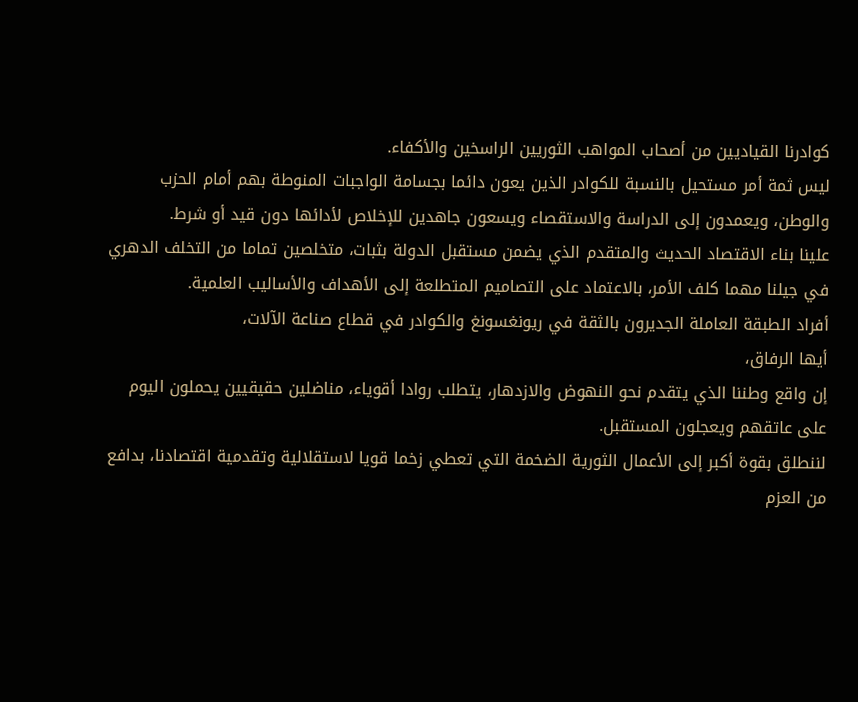كوادرنا القياديين من أصحاب المواهب الثوريين الراسخين والأكفاء.
ليس ثمة أمر مستحيل بالنسبة للكوادر الذين يعون دائما بجسامة الواجبات المنوطة بهم أمام الحزب والوطن، ويعمدون إلى الدراسة والاستقصاء ويسعون جاهدين للإخلاص لأدائها دون قيد أو شرط.
علينا بناء الاقتصاد الحديث والمتقدم الذي يضمن مستقبل الدولة بثبات، متخلصين تماما من التخلف الدهري في جيلنا مهما كلف الأمر، بالاعتماد على التصاميم المتطلعة إلى الأهداف والأساليب العلمية.
أفراد الطبقة العاملة الجديرون بالثقة في ريونغسونغ والكوادر في قطاع صناعة الآلات،
أيها الرفاق،
إن واقع وطننا الذي يتقدم نحو النهوض والازدهار، يتطلب روادا أقوياء، مناضلين حقيقيين يحملون اليوم على عاتقهم ويعجلون المستقبل.
لننطلق بقوة أكبر إلى الأعمال الثورية الضخمة التي تعطي زخما قويا لاستقلالية وتقدمية اقتصادنا، بدافع من العزم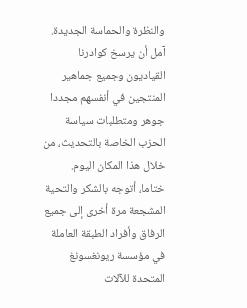والنظرة والحماسة الجديدة.
آمل أن يرسخ كوادرنا القياديون وجميع جماهير المنتجين في أنفسهم مجددا جوهر ومتطلبات سياسة الحزب الخاصة بالتحديث، من خلال هذا المكان اليوم.
ختاما، أتوجه بالشكر والتحية المشجعة مرة أخرى إلى جميع الرفاق وأفراد الطبقة العاملة في مؤسسة ريونغسونغ المتحدة للآلات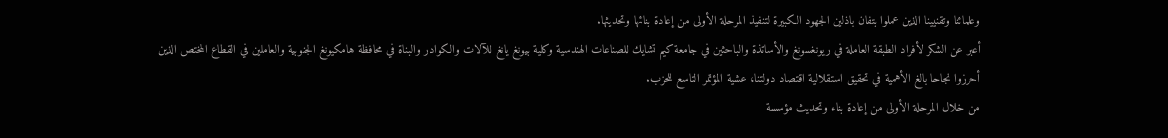وعلمائنا وتقنيينا الذين عملوا بتفان باذلين الجهود الكبيرة لتنفيذ المرحلة الأولى من إعادة بنائها وتحديثها.
أعبر عن الشكر لأفراد الطبقة العاملة في ريونغسونغ والأساتذة والباحثين في جامعة كيم تشايك للصناعات الهندسية وكلية بيونغ يانغ للآلات والكوادر والبناة في محافظة هامكيونغ الجنوبية والعاملين في القطاع المختص الذين أحرزوا نجاحا بالغ الأهمية في تحقيق استقلالية اقتصاد دولتنا، عشية المؤتمر التاسع للحزب.
من خلال المرحلة الأولى من إعادة بناء وتحديث مؤسسة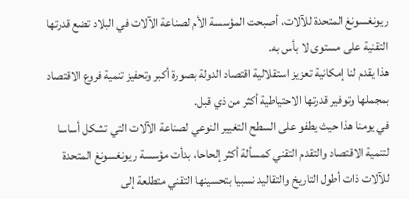ريونغسونغ المتحدة للآلات، أصبحت المؤسسة الأم لصناعة الآلات في البلاد تضع قدرتها التقنية على مستوى لا بأس به.
هذا يقدم لنا إمكانية تعزيز استقلالية اقتصاد الدولة بصورة أكبر وتحفيز تنمية فروع الاقتصاد بمجملها وتوفير قدرتها الاحتياطية أكثر من ذي قبل.
في يومنا هذا حيث يطفو على السطح التغيير النوعي لصناعة الآلات التي تشكل أساسا لتنمية الاقتصاد والتقدم التقني كمسألة أكثر إلحاحا، بدأت مؤسسة ريونغسونغ المتحدة للآلات ذات أطول التاريخ والتقاليد نسبيا بتحسينها التقني متطلعة إلى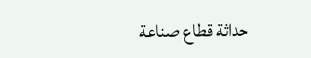حداثة قطاع صناعة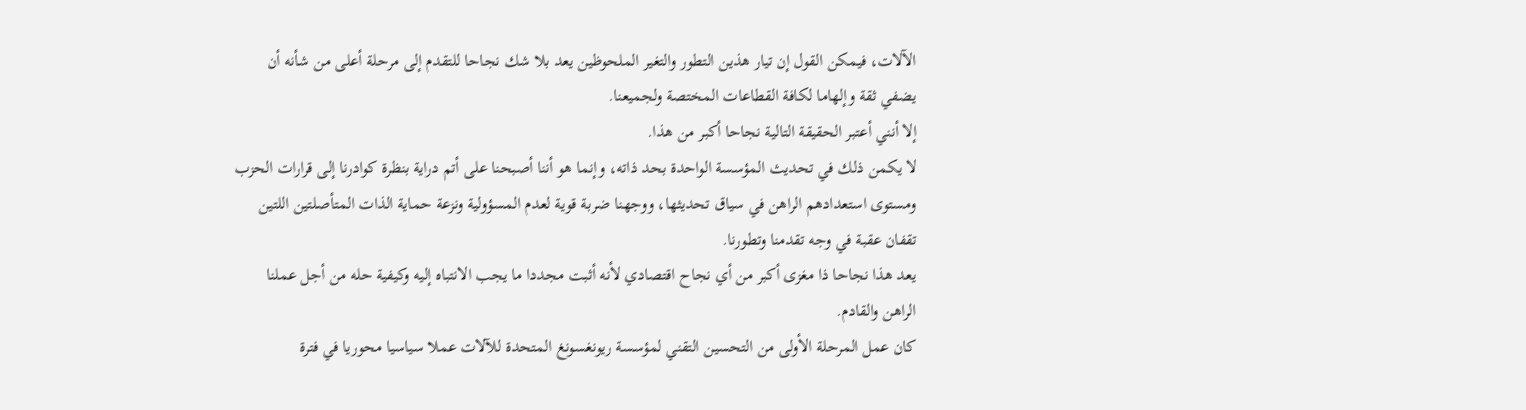الآلات، فيمكن القول إن تيار هذين التطور والتغير الملحوظين يعد بلا شك نجاحا للتقدم إلى مرحلة أعلى من شأنه أن يضفي ثقة وإلهاما لكافة القطاعات المختصة ولجميعنا.
إلا أنني أعتبر الحقيقة التالية نجاحا أكبر من هذا.
لا يكمن ذلك في تحديث المؤسسة الواحدة بحد ذاته، وإنما هو أننا أصبحنا على أتم دراية بنظرة كوادرنا إلى قرارات الحزب ومستوى استعدادهم الراهن في سياق تحديثها، ووجهنا ضربة قوية لعدم المسؤولية ونزعة حماية الذات المتأصلتين اللتين تقفان عقبة في وجه تقدمنا وتطورنا.
يعد هذا نجاحا ذا مغزى أكبر من أي نجاح اقتصادي لأنه أثبت مجددا ما يجب الانتباه إليه وكيفية حله من أجل عملنا الراهن والقادم.
كان عمل المرحلة الأولى من التحسين التقني لمؤسسة ريونغسونغ المتحدة للآلات عملا سياسيا محوريا في فترة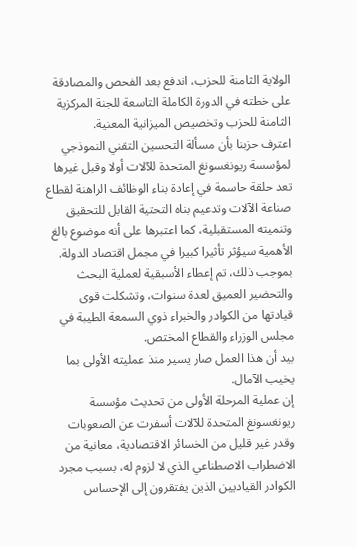الولاية الثامنة للحزب، اندفع بعد الفحص والمصادقة على خطته في الدورة الكاملة التاسعة للجنة المركزية الثامنة للحزب وتخصيص الميزانية المعنية.
اعترف حزبنا بأن مسألة التحسين التقني النموذجي لمؤسسة ريونغسونغ المتحدة للآلات أولا وقبل غيرها تعد حلقة حاسمة في إعادة بناء الوظائف الراهنة لقطاع صناعة الآلات وتدعيم بناه التحتية القابل للتحقيق وتنميته المستقبلية، كما اعتبرها على أنه موضوع بالغ الأهمية سيؤثر تأثيرا كبيرا في مجمل اقتصاد الدولة.
بموجب ذلك، تم إعطاء الأسبقية لعملية البحث والتحضير العميق لعدة سنوات، وتشكلت قوى قيادتها من الكوادر والخبراء ذوي السمعة الطيبة في مجلس الوزراء والقطاع المختص.
بيد أن هذا العمل صار يسير منذ عمليته الأولى بما يخيب الآمال.
إن عملية المرحلة الأولى من تحديث مؤسسة ريونغسونغ المتحدة للآلات أسفرت عن الصعوبات وقدر غير قليل من الخسائر الاقتصادية، معانية من الاضطراب الاصطناعي الذي لا لزوم له، بسبب مجرد الكوادر القياديين الذين يفتقرون إلى الإحساس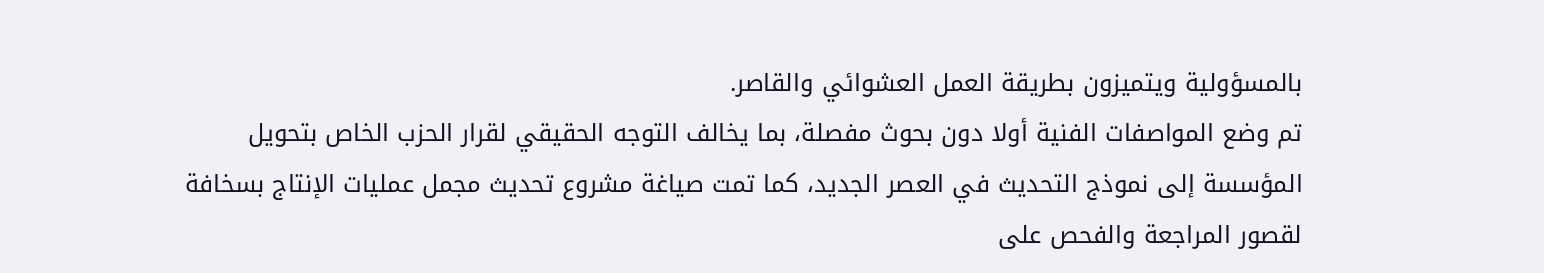بالمسؤولية ويتميزون بطريقة العمل العشوائي والقاصر.
تم وضع المواصفات الفنية أولا دون بحوث مفصلة، بما يخالف التوجه الحقيقي لقرار الحزب الخاص بتحويل المؤسسة إلى نموذج التحديث في العصر الجديد، كما تمت صياغة مشروع تحديث مجمل عمليات الإنتاج بسخافة لقصور المراجعة والفحص على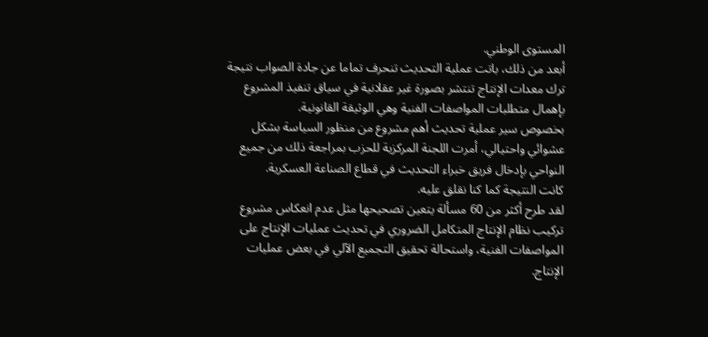المستوى الوطني.
أبعد من ذلك، باتت عملية التحديث تنحرف تماما عن جادة الصواب نتيجة ترك معدات الإنتاج تنتشر بصورة غير عقلانية في سياق تنفيذ المشروع بإهمال متطلبات المواصفات الفنية وهي الوثيقة القانونية.
بخصوص سير عملية تحديث أهم مشروع من منظور السياسة بشكل عشوائي واحتيالي، أمرت اللجنة المركزية للحزب بمراجعة ذلك من جميع النواحي بإدخال فريق خبراء التحديث في قطاع الصناعة العسكرية.
كانت النتيجة كما كنا نقلق عليه.
لقد طرح أكثر من 60 مسألة يتعين تصحيحها مثل عدم انعكاس مشروع تركيب نظام الإنتاج المتكامل الضروري في تحديث عمليات الإنتاج على المواصفات الفنية، واستحالة تحقيق التجميع الآلي في بعض عمليات الإنتاج.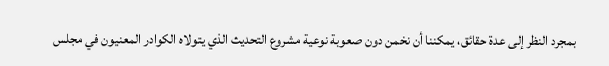بمجرد النظر إلى عدة حقائق، يمكننا أن نخمن دون صعوبة نوعية مشروع التحديث الذي يتولاه الكوادر المعنيون في مجلس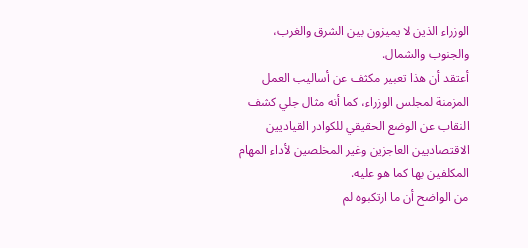الوزراء الذين لا يميزون بين الشرق والغرب، والجنوب والشمال.
أعتقد أن هذا تعبير مكثف عن أساليب العمل المزمنة لمجلس الوزراء، كما أنه مثال جلي كشف النقاب عن الوضع الحقيقي للكوادر القياديين الاقتصاديين العاجزين وغير المخلصين لأداء المهام المكلفين بها كما هو عليه.
من الواضح أن ما ارتكبوه لم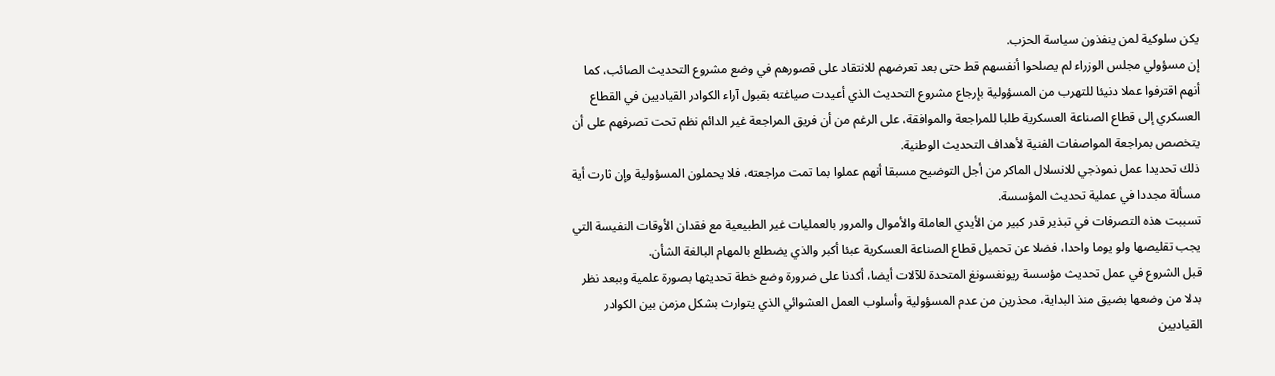يكن سلوكية لمن ينفذون سياسة الحزب.
إن مسؤولي مجلس الوزراء لم يصلحوا أنفسهم قط حتى بعد تعرضهم للانتقاد على قصورهم في وضع مشروع التحديث الصائب، كما أنهم اقترفوا عملا دنيئا للتهرب من المسؤولية بإرجاع مشروع التحديث الذي أعيدت صياغته بقبول آراء الكوادر القياديين في القطاع العسكري إلى قطاع الصناعة العسكرية طلبا للمراجعة والموافقة، على الرغم من أن فريق المراجعة غير الدائم نظم تحت تصرفهم على أن يتخصص بمراجعة المواصفات الفنية لأهداف التحديث الوطنية.
ذلك تحديدا عمل نموذجي للانسلال الماكر من أجل التوضيح مسبقا أنهم عملوا بما تمت مراجعته، فلا يحملون المسؤولية وإن ثارت أية مسألة مجددا في عملية تحديث المؤسسة.
تسببت هذه التصرفات في تبذير قدر كبير من الأيدي العاملة والأموال والمرور بالعمليات غير الطبيعية مع فقدان الأوقات النفيسة التي يجب تقليصها ولو يوما واحدا، فضلا عن تحميل قطاع الصناعة العسكرية عبئا أكبر والذي يضطلع بالمهام البالغة الشأن.
قبل الشروع في عمل تحديث مؤسسة ريونغسونغ المتحدة للآلات أيضا، أكدنا على ضرورة وضع خطة تحديثها بصورة علمية وببعد نظر بدلا من وضعها بضيق منذ البداية، محذرين من عدم المسؤولية وأسلوب العمل العشوائي الذي يتوارث بشكل مزمن بين الكوادر القياديين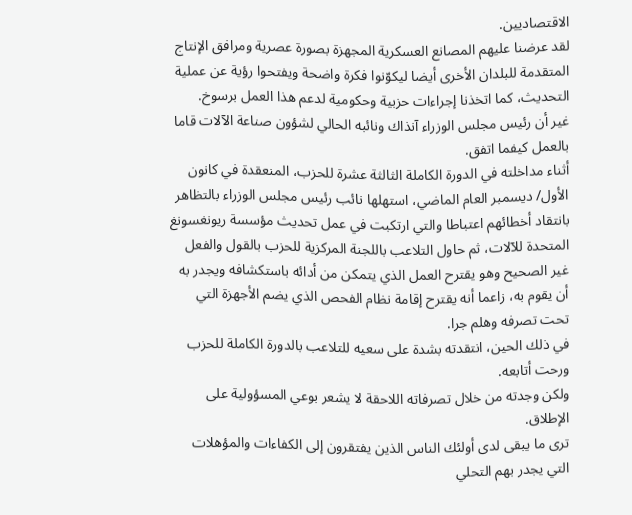الاقتصاديين.
لقد عرضنا عليهم المصانع العسكرية المجهزة بصورة عصرية ومرافق الإنتاج المتقدمة للبلدان الأخرى أيضا ليكوّنوا فكرة واضحة ويفتحوا رؤية عن عملية التحديث، كما اتخذنا إجراءات حزبية وحكومية لدعم هذا العمل برسوخ.
غير أن رئيس مجلس الوزراء آنذاك ونائبه الحالي لشؤون صناعة الآلات قاما بالعمل كيفما اتفق.
أثناء مداخلته في الدورة الكاملة الثالثة عشرة للحزب، المنعقدة في كانون الأول/ ديسمبر العام الماضي، استهلها نائب رئيس مجلس الوزراء بالتظاهر بانتقاد أخطائهم اعتباطا والتي ارتكبت في عمل تحديث مؤسسة ريونغسونغ المتحدة للآلات، ثم حاول التلاعب باللجنة المركزية للحزب بالقول والفعل غير الصحيح وهو يقترح العمل الذي يتمكن من أدائه باستكشافه ويجدر به أن يقوم به، زاعما أنه يقترح إقامة نظام الفحص الذي يضم الأجهزة التي تحت تصرفه وهلم جرا.
في ذلك الحين، انتقدته بشدة على سعيه للتلاعب بالدورة الكاملة للحزب ورحت أتابعه.
ولكن وجدته من خلال تصرفاته اللاحقة لا يشعر بوعي المسؤولية على الإطلاق.
ترى ما يبقى لدى أولئك الناس الذين يفتقرون إلى الكفاءات والمؤهلات التي يجدر بهم التحلي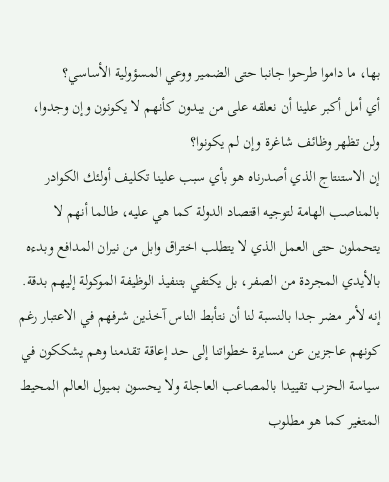بها، ما داموا طرحوا جانبا حتى الضمير ووعي المسؤولية الأساسي؟
أي أمل أكبر علينا أن نعلقه على من يبدون كأنهم لا يكونون وإن وجدوا، ولن تظهر وظائف شاغرة وإن لم يكونوا؟
إن الاستنتاج الذي أصدرناه هو بأي سبب علينا تكليف أولئك الكوادر بالمناصب الهامة لتوجيه اقتصاد الدولة كما هي عليه، طالما أنهم لا يتحملون حتى العمل الذي لا يتطلب اختراق وابل من نيران المدافع وبدءه بالأيدي المجردة من الصفر، بل يكتفي بتنفيذ الوظيفة الموكولة إليهم بدقة.
إنه لأمر مضر جدا بالنسبة لنا أن نتأبط الناس آخذين شرفهم في الاعتبار رغم كونهم عاجزين عن مسايرة خطواتنا إلى حد إعاقة تقدمنا وهم يشككون في سياسة الحزب تقييدا بالمصاعب العاجلة ولا يحسون بميول العالم المحيط المتغير كما هو مطلوب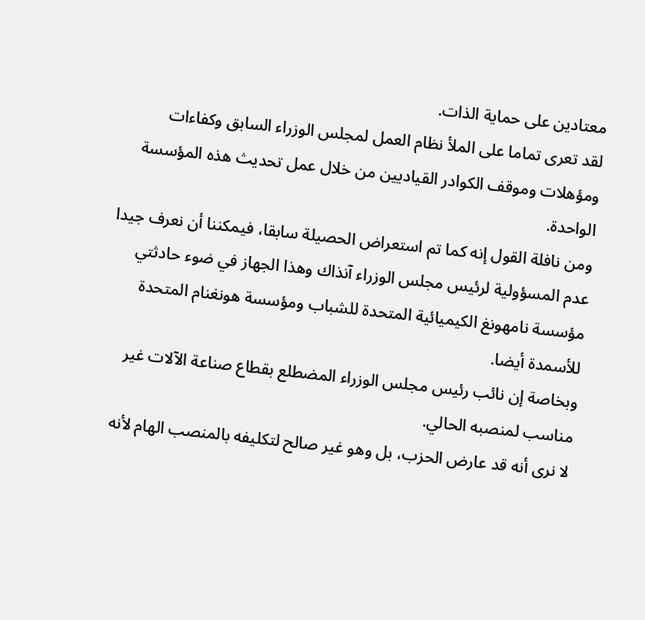معتادين على حماية الذات.
لقد تعرى تماما على الملأ نظام العمل لمجلس الوزراء السابق وكفاءات ومؤهلات وموقف الكوادر القياديين من خلال عمل تحديث هذه المؤسسة الواحدة.
ومن نافلة القول إنه كما تم استعراض الحصيلة سابقا، فيمكننا أن نعرف جيدا عدم المسؤولية لرئيس مجلس الوزراء آنذاك وهذا الجهاز في ضوء حادثتي مؤسسة نامهونغ الكيميائية المتحدة للشباب ومؤسسة هونغنام المتحدة للأسمدة أيضا.
وبخاصة إن نائب رئيس مجلس الوزراء المضطلع بقطاع صناعة الآلات غير مناسب لمنصبه الحالي.
لا نرى أنه قد عارض الحزب، بل وهو غير صالح لتكليفه بالمنصب الهام لأنه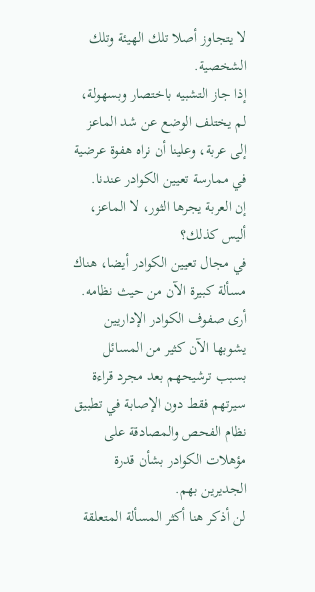لا يتجاوز أصلا تلك الهيئة وتلك الشخصية.
إذا جاز التشبيه باختصار وبسهولة، لم يختلف الوضع عن شد الماعز إلى عربة، وعلينا أن نراه هفوة عرضية في ممارسة تعيين الكوادر عندنا.
إن العربة يجرها الثور، لا الماعز، أليس كذلك؟
في مجال تعيين الكوادر أيضا، هناك مسألة كبيرة الآن من حيث نظامه.
أرى صفوف الكوادر الإداريين يشوبها الآن كثير من المسائل بسبب ترشيحهم بعد مجرد قراءة سيرتهم فقط دون الإصابة في تطبيق نظام الفحص والمصادقة على مؤهلات الكوادر بشأن قدرة الجديرين بهم.
لن أذكر هنا أكثر المسألة المتعلقة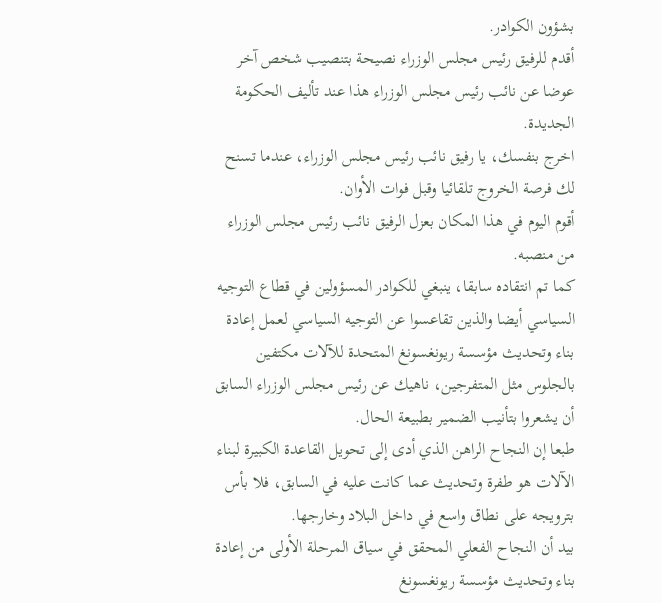بشؤون الكوادر.
أقدم للرفيق رئيس مجلس الوزراء نصيحة بتنصيب شخص آخر عوضا عن نائب رئيس مجلس الوزراء هذا عند تأليف الحكومة الجديدة.
اخرج بنفسك، يا رفيق نائب رئيس مجلس الوزراء، عندما تسنح لك فرصة الخروج تلقائيا وقبل فوات الأوان.
أقوم اليوم في هذا المكان بعزل الرفيق نائب رئيس مجلس الوزراء من منصبه.
كما تم انتقاده سابقا، ينبغي للكوادر المسؤولين في قطاع التوجيه السياسي أيضا والذين تقاعسوا عن التوجيه السياسي لعمل إعادة بناء وتحديث مؤسسة ريونغسونغ المتحدة للآلات مكتفين بالجلوس مثل المتفرجين، ناهيك عن رئيس مجلس الوزراء السابق أن يشعروا بتأنيب الضمير بطبيعة الحال.
طبعا إن النجاح الراهن الذي أدى إلى تحويل القاعدة الكبيرة لبناء الآلات هو طفرة وتحديث عما كانت عليه في السابق، فلا بأس بترويجه على نطاق واسع في داخل البلاد وخارجها.
بيد أن النجاح الفعلي المحقق في سياق المرحلة الأولى من إعادة بناء وتحديث مؤسسة ريونغسونغ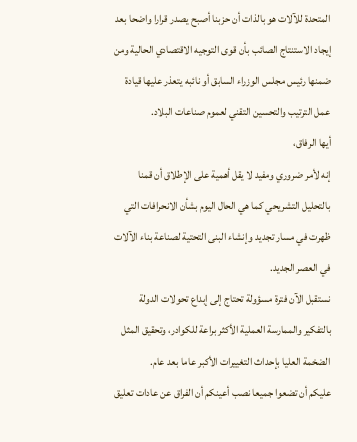المتحدة للآلات هو بالذات أن حزبنا أصبح يصدر قرارا واضحا بعد إيجاد الاستنتاج الصائب بأن قوى التوجيه الاقتصادي الحالية ومن ضمنها رئيس مجلس الوزراء السابق أو نائبه يتعذر عليها قيادة عمل الترتيب والتحسين التقني لعموم صناعات البلاد.
أيها الرفاق،
إنه لأمر ضروري ومفيد لا يقل أهمية على الإطلاق أن قمنا بالتحليل التشريحي كما هي الحال اليوم بشأن الانحرافات التي ظهرت في مسار تجديد وإنشاء البنى التحتية لصناعة بناء الآلات في العصر الجديد.
نستقبل الآن فترة مسؤولة تحتاج إلى إبداع تحولات الدولة بالتفكير والممارسة العملية الأكثر براعة للكوادر، وتحقيق المثل الضخمة العليا بإحداث التغييرات الأكبر عاما بعد عام.
عليكم أن تضعوا جميعا نصب أعينكم أن الفراق عن عادات تعليق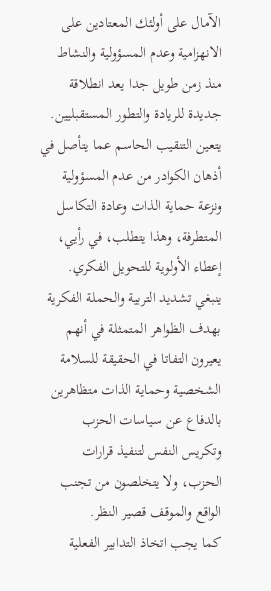الآمال على أولئك المعتادين على الانهزامية وعدم المسؤولية والنشاط منذ زمن طويل جدا يعد انطلاقة جديدة للريادة والتطور المستقبليين.
يتعين التنقيب الحاسم عما يتأصل في أذهان الكوادر من عدم المسؤولية ونزعة حماية الذات وعادة التكاسل المتطرفة، وهذا يتطلب، في رأيي، إعطاء الأولوية للتحويل الفكري.
ينبغي تشديد التربية والحملة الفكرية بهدف الظواهر المتمثلة في أنهم يعيرون التفاتا في الحقيقة للسلامة الشخصية وحماية الذات متظاهرين بالدفاع عن سياسات الحزب وتكريس النفس لتنفيذ قرارات الحزب، ولا يتخلصون من تجنب الواقع والموقف قصير النظر.
كما يجب اتخاذ التدابير الفعلية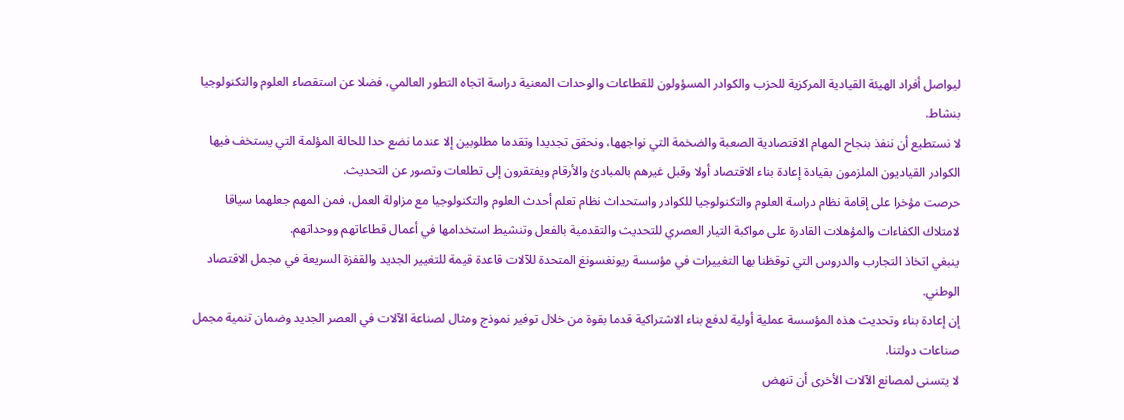ليواصل أفراد الهيئة القيادية المركزية للحزب والكوادر المسؤولون للقطاعات والوحدات المعنية دراسة اتجاه التطور العالمي، فضلا عن استقصاء العلوم والتكنولوجيا بنشاط.
لا نستطيع أن ننفذ بنجاح المهام الاقتصادية الصعبة والضخمة التي نواجهها، ونحقق تجديدا وتقدما مطلوبين إلا عندما نضع حدا للحالة المؤلمة التي يستخف فيها الكوادر القياديون الملزمون بقيادة إعادة بناء الاقتصاد أولا وقبل غيرهم بالمبادئ والأرقام ويفتقرون إلى تطلعات وتصور عن التحديث.
حرصت مؤخرا على إقامة نظام دراسة العلوم والتكنولوجيا للكوادر واستحداث نظام تعلم أحدث العلوم والتكنولوجيا مع مزاولة العمل، فمن المهم جعلهما سياقا لامتلاك الكفاءات والمؤهلات القادرة على مواكبة التيار العصري للتحديث والتقدمية بالفعل وتنشيط استخدامها في أعمال قطاعاتهم ووحداتهم.
ينبغي اتخاذ التجارب والدروس التي توقظنا بها التغييرات في مؤسسة ريونغسونغ المتحدة للآلات قاعدة قيمة للتغيير الجديد والقفزة السريعة في مجمل الاقتصاد الوطني.
إن إعادة بناء وتحديث هذه المؤسسة عملية أولية لدفع بناء الاشتراكية قدما بقوة من خلال توفير نموذج ومثال لصناعة الآلات في العصر الجديد وضمان تنمية مجمل صناعات دولتنا.
لا يتسنى لمصانع الآلات الأخرى أن تنهض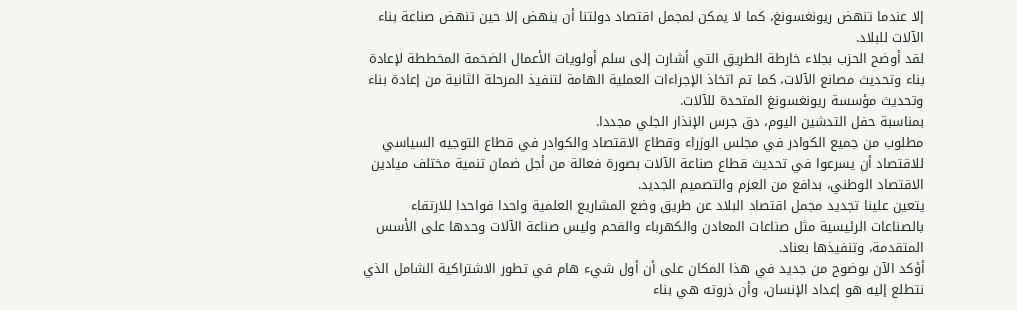إلا عندما تنهض ريونغسونغ، كما لا يمكن لمجمل اقتصاد دولتنا أن ينهض إلا حين تنهض صناعة بناء الآلات للبلاد.
لقد أوضح الحزب بجلاء خارطة الطريق التي أشارت إلى سلم أولويات الأعمال الضخمة المخططة لإعادة بناء وتحديث مصانع الآلات، كما تم اتخاذ الإجراءات العملية الهامة لتنفيذ المرحلة الثانية من إعادة بناء وتحديث مؤسسة ريونغسونغ المتحدة للآلات.
بمناسبة حفل التدشين اليوم، دق جرس الإنذار الجلي مجددا.
مطلوب من جميع الكوادر في مجلس الوزراء وقطاع الاقتصاد والكوادر في قطاع التوجيه السياسي للاقتصاد أن يسرعوا في تحديث قطاع صناعة الآلات بصورة فعالة من أجل ضمان تنمية مختلف ميادين الاقتصاد الوطني، بدافع من العزم والتصميم الجديد.
يتعين علينا تجديد مجمل اقتصاد البلاد عن طريق وضع المشاريع العلمية واحدا فواحدا للارتقاء بالصناعات الرئيسية مثل صناعات المعادن والكهرباء والفحم وليس صناعة الآلات وحدها على الأسس المتقدمة، وتنفيذها بعناد.
أؤكد الآن بوضوح من جديد في هذا المكان على أن أول شيء هام في تطور الاشتراكية الشامل الذي نتطلع إليه هو إعداد الإنسان، وأن ذروته هي بناء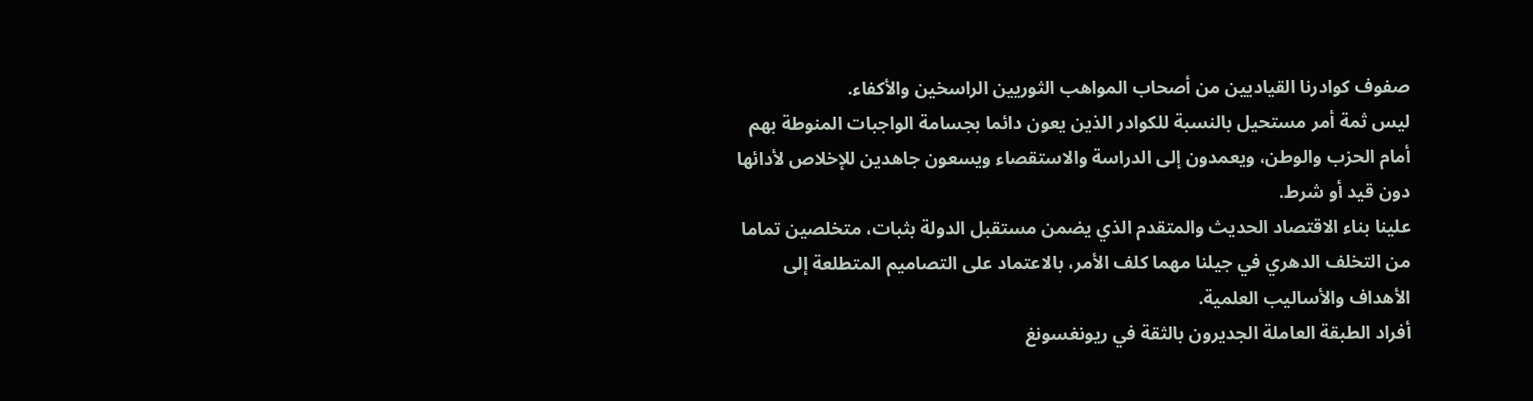صفوف كوادرنا القياديين من أصحاب المواهب الثوريين الراسخين والأكفاء.
ليس ثمة أمر مستحيل بالنسبة للكوادر الذين يعون دائما بجسامة الواجبات المنوطة بهم أمام الحزب والوطن، ويعمدون إلى الدراسة والاستقصاء ويسعون جاهدين للإخلاص لأدائها دون قيد أو شرط.
علينا بناء الاقتصاد الحديث والمتقدم الذي يضمن مستقبل الدولة بثبات، متخلصين تماما من التخلف الدهري في جيلنا مهما كلف الأمر، بالاعتماد على التصاميم المتطلعة إلى الأهداف والأساليب العلمية.
أفراد الطبقة العاملة الجديرون بالثقة في ريونغسونغ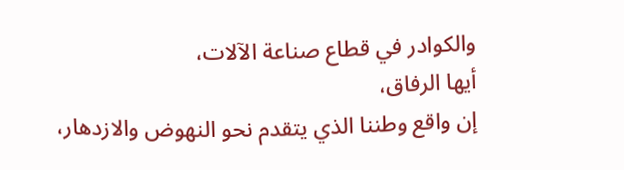والكوادر في قطاع صناعة الآلات،
أيها الرفاق،
إن واقع وطننا الذي يتقدم نحو النهوض والازدهار،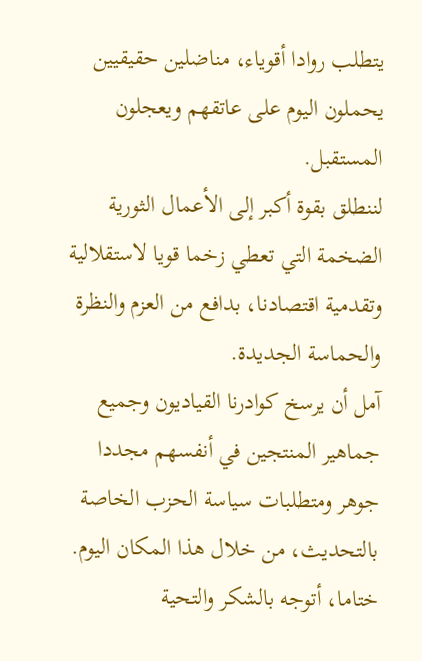يتطلب روادا أقوياء، مناضلين حقيقيين يحملون اليوم على عاتقهم ويعجلون المستقبل.
لننطلق بقوة أكبر إلى الأعمال الثورية الضخمة التي تعطي زخما قويا لاستقلالية وتقدمية اقتصادنا، بدافع من العزم والنظرة والحماسة الجديدة.
آمل أن يرسخ كوادرنا القياديون وجميع جماهير المنتجين في أنفسهم مجددا جوهر ومتطلبات سياسة الحزب الخاصة بالتحديث، من خلال هذا المكان اليوم.
ختاما، أتوجه بالشكر والتحية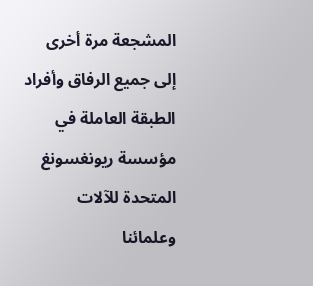المشجعة مرة أخرى إلى جميع الرفاق وأفراد الطبقة العاملة في مؤسسة ريونغسونغ المتحدة للآلات وعلمائنا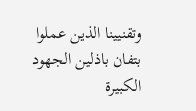وتقنيينا الذين عملوا بتفان باذلين الجهود الكبيرة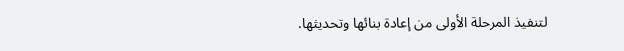لتنفيذ المرحلة الأولى من إعادة بنائها وتحديثها.